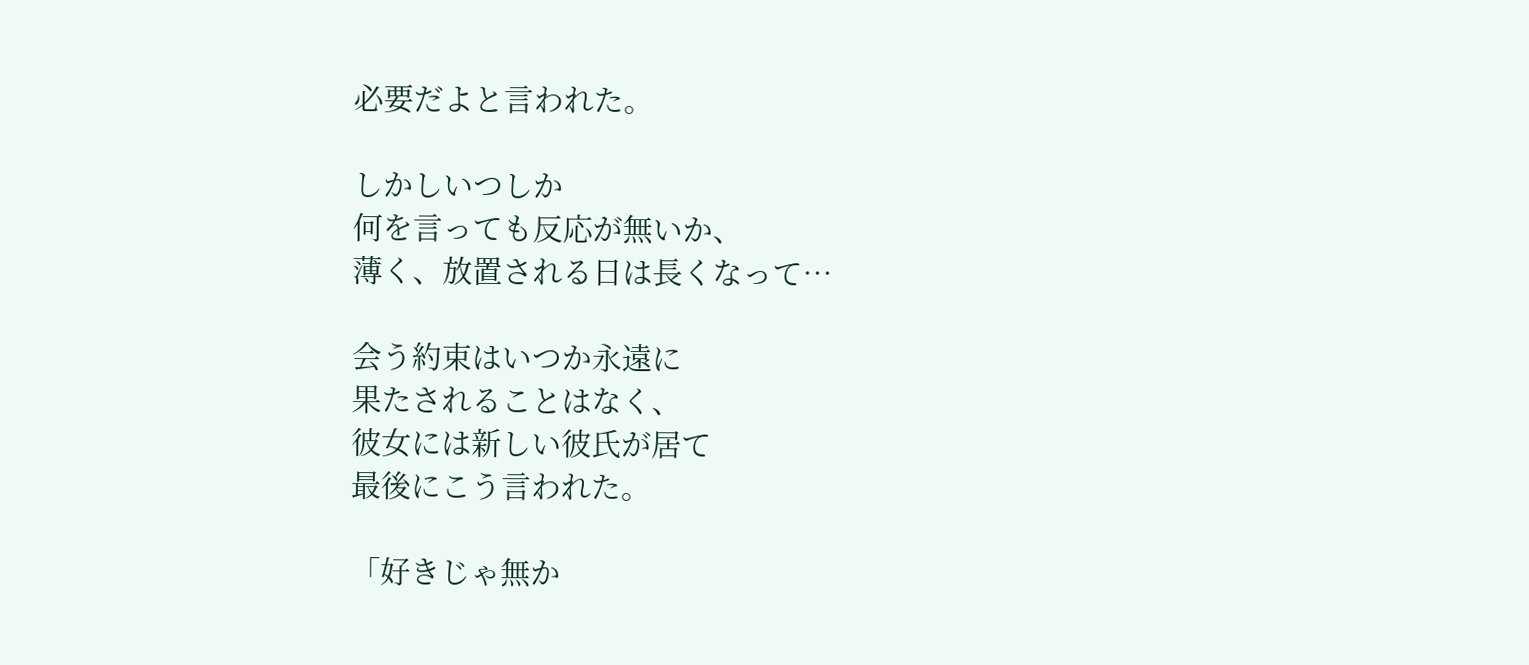必要だよと言われた。

しかしいつしか
何を言っても反応が無いか、
薄く、放置される日は長くなって…

会う約束はいつか永遠に
果たされることはなく、
彼女には新しい彼氏が居て
最後にこう言われた。

「好きじゃ無か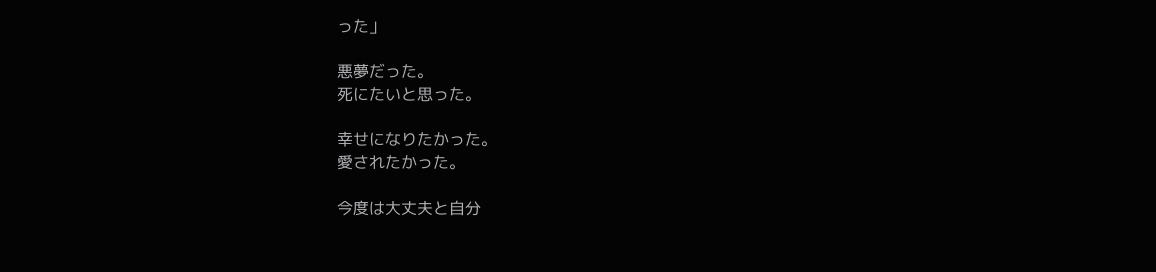った」

悪夢だった。
死にたいと思った。

幸せになりたかった。
愛されたかった。

今度は大丈夫と自分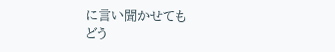に言い聞かせても
どう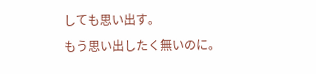しても思い出す。
もう思い出したく無いのに。